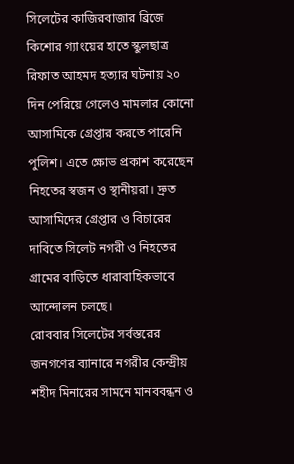সিলেটের কাজিরবাজার ব্রিজে কিশোর গ্যাংয়ের হাতে স্কুলছাত্র রিফাত আহমদ হত্যার ঘটনায় ২০ দিন পেরিয়ে গেলেও মামলার কোনো আসামিকে গ্রেপ্তার করতে পারেনি পুলিশ। এতে ক্ষোভ প্রকাশ করেছেন নিহতের স্বজন ও স্থানীয়রা। দ্রুত আসামিদের গ্রেপ্তার ও বিচারের দাবিতে সিলেট নগরী ও নিহতের গ্রামের বাড়িতে ধারাবাহিকভাবে আন্দোলন চলছে।
রোববার সিলেটের সর্বস্তরের জনগণের ব্যানারে নগরীর কেন্দ্রীয় শহীদ মিনারের সামনে মানববন্ধন ও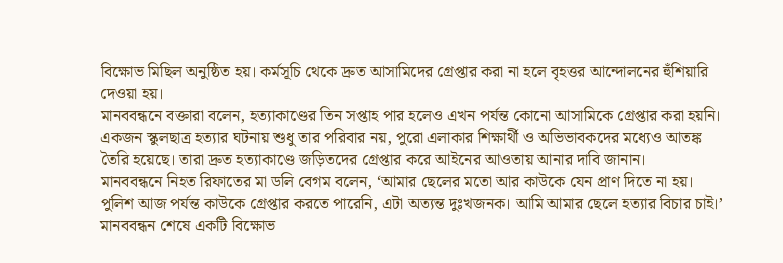বিক্ষোভ মিছিল অনুষ্ঠিত হয়। কর্মসূচি থেকে দ্রুত আসামিদের গ্রেপ্তার করা না হলে বৃহত্তর আন্দোলনের হুঁশিয়ারি দেওয়া হয়।
মানববন্ধনে বক্তারা বলেন, হত্যাকাণ্ডের তিন সপ্তাহ পার হলেও এখন পর্যন্ত কোনো আসামিকে গ্রেপ্তার করা হয়নি। একজন স্কুলছাত্র হত্যার ঘটনায় শুধু তার পরিবার নয়, পুরো এলাকার শিক্ষার্থী ও অভিভাবকদের মধ্যেও আতঙ্ক তৈরি হয়েছে। তারা দ্রুত হত্যাকাণ্ডে জড়িতদের গ্রেপ্তার করে আইনের আওতায় আনার দাবি জানান।
মানববন্ধনে নিহত রিফাতের মা ডলি বেগম বলেন, ‘আমার ছেলের মতো আর কাউকে যেন প্রাণ দিতে না হয়। পুলিশ আজ পর্যন্ত কাউকে গ্রেপ্তার করতে পারেনি, এটা অত্যন্ত দুঃখজনক। আমি আমার ছেলে হত্যার বিচার চাই।’
মানববন্ধন শেষে একটি বিক্ষোভ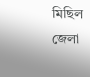মিছিল জেলা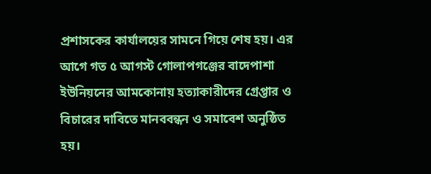প্রশাসকের কার্যালয়ের সামনে গিয়ে শেষ হয়। এর আগে গত ৫ আগস্ট গোলাপগঞ্জের বাদেপাশা ইউনিয়নের আমকোনায় হত্যাকারীদের গ্রেপ্তার ও বিচারের দাবিতে মানববন্ধন ও সমাবেশ অনুষ্ঠিত হয়।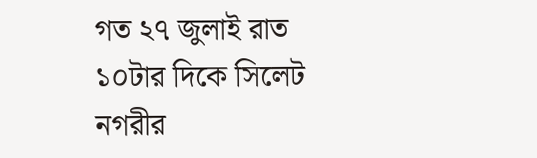গত ২৭ জুলাই রাত ১০টার দিকে সিলেট নগরীর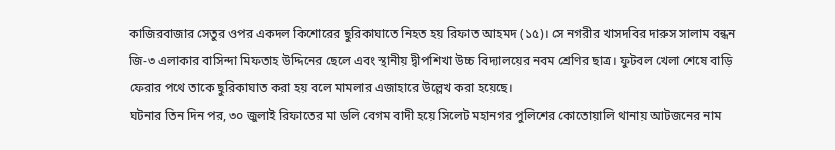কাজিরবাজার সেতুর ওপর একদল কিশোরের ছুরিকাঘাতে নিহত হয় রিফাত আহমদ (১৫)। সে নগরীর খাসদবির দারুস সালাম বন্ধন জি-৩ এলাকার বাসিন্দা মিফতাহ উদ্দিনের ছেলে এবং স্থানীয় দ্বীপশিখা উচ্চ বিদ্যালয়ের নবম শ্রেণির ছাত্র। ফুটবল খেলা শেষে বাড়ি ফেরার পথে তাকে ছুরিকাঘাত করা হয় বলে মামলার এজাহারে উল্লেখ করা হয়েছে।
ঘটনার তিন দিন পর, ৩০ জুলাই রিফাতের মা ডলি বেগম বাদী হয়ে সিলেট মহানগর পুলিশের কোতোয়ালি থানায় আটজনের নাম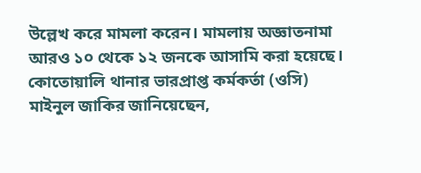উল্লেখ করে মামলা করেন। মামলায় অজ্ঞাতনামা আরও ১০ থেকে ১২ জনকে আসামি করা হয়েছে।
কোতোয়ালি থানার ভারপ্রাপ্ত কর্মকর্তা (ওসি) মাইনুল জাকির জানিয়েছেন,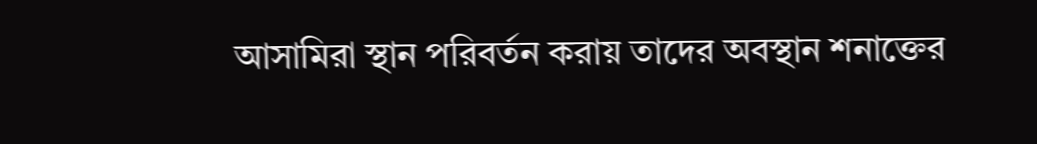আসামিরা স্থান পরিবর্তন করায় তাদের অবস্থান শনাক্তের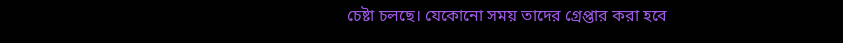চেষ্টা চলছে। যেকোনো সময় তাদের গ্রেপ্তার করা হবে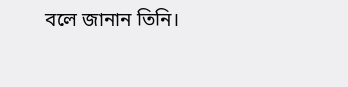বলে জানান তিনি।